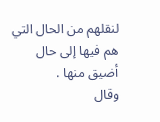لنقلهم من الحال التي هم فيها إلى حال أضيق منها .
وقال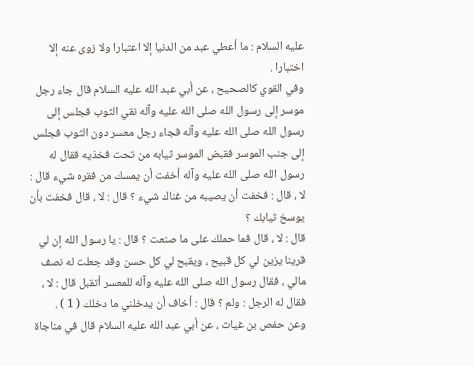عليه السلام : ما أعطي عبد من الدنيا إلا اعتبارا ولا زوى عنه إلا اختبارا .
وفي القوي كالصحيح ، عن أبي عبد الله عليه السلام قال جاء رجل موسر إلى رسول الله صلى الله عليه وآله نقي الثوب فجلس إلى رسول الله صلى الله عليه وآله فجاء رجل معسر دون الثوب فجلس إلى جنب الموسر فقبض الموسر ثيابه من تحت فخذيه فقال له رسول الله صلى الله عليه وآله أخفت أن يمسك من فقره شيء قال : لا ، قال : فخفت أن يصيبه من غناك شيء ؟ قال : لا ، قال فخفت بأن يوسخ ثيابك ؟
قال : لا ، قال فما حملك على ما صنعت ؟ قال : يا رسول الله إن لي قرينا يزين لي كل قبيح ، ويقبح لي كل حسن وقد جعلت له نصف مالي ، فقال رسول الله صلى الله عليه وآله للمعسر أتقبل قال : لا ، فقال له الرجل : ولم ؟ قال : أخاف أن يدخلني ما دخلك ( 1 ) .
وعن حفص بن غياث ، عن أبي عبد الله عليه السلام قال في مناجاة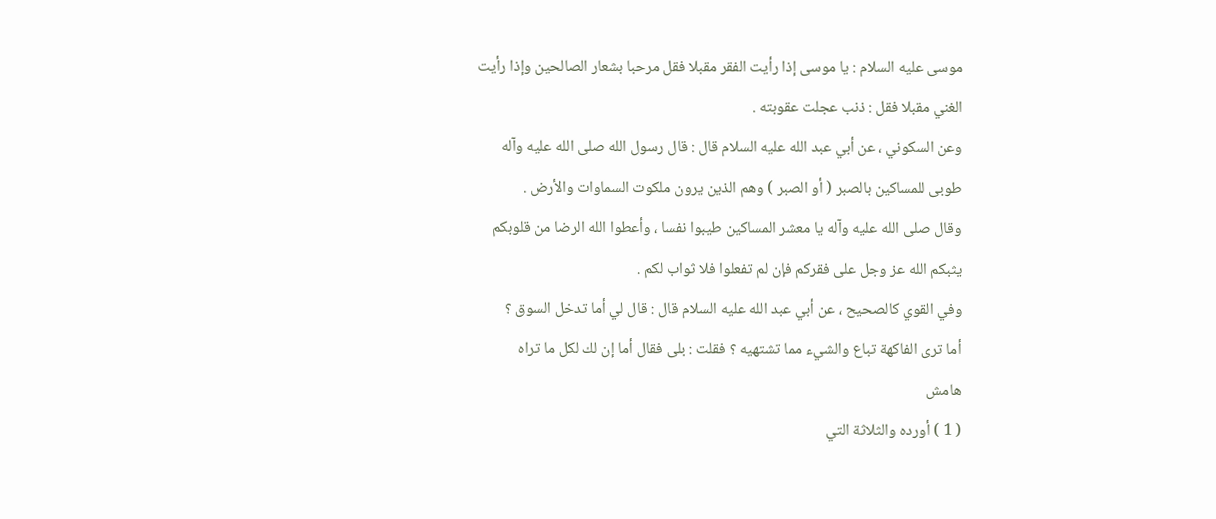موسى عليه السلام : يا موسى إذا رأيت الفقر مقبلا فقل مرحبا بشعار الصالحين وإذا رأيت الغني مقبلا فقل : ذنب عجلت عقوبته .
وعن السكوني ، عن أبي عبد الله عليه السلام قال : قال رسول الله صلى الله عليه وآله طوبى للمساكين بالصبر ( أو الصبر ) وهم الذين يرون ملكوت السماوات والأرض .
وقال صلى الله عليه وآله يا معشر المساكين طيبوا نفسا ، وأعطوا الله الرضا من قلوبكم يثبكم الله عز وجل على فقركم فإن لم تفعلوا فلا ثواب لكم .
وفي القوي كالصحيح ، عن أبي عبد الله عليه السلام قال : قال لي أما تدخل السوق ؟
أما ترى الفاكهة تباع والشيء مما تشتهيه ؟ فقلت : بلى فقال أما إن لك لكل ما تراه
هامش
( 1 ) أورده والثلاثة التي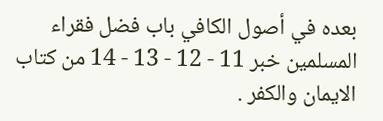بعده في أصول الكافي باب فضل فقراء المسلمين خبر 11 - 12 - 13 - 14 من كتاب الايمان والكفر .